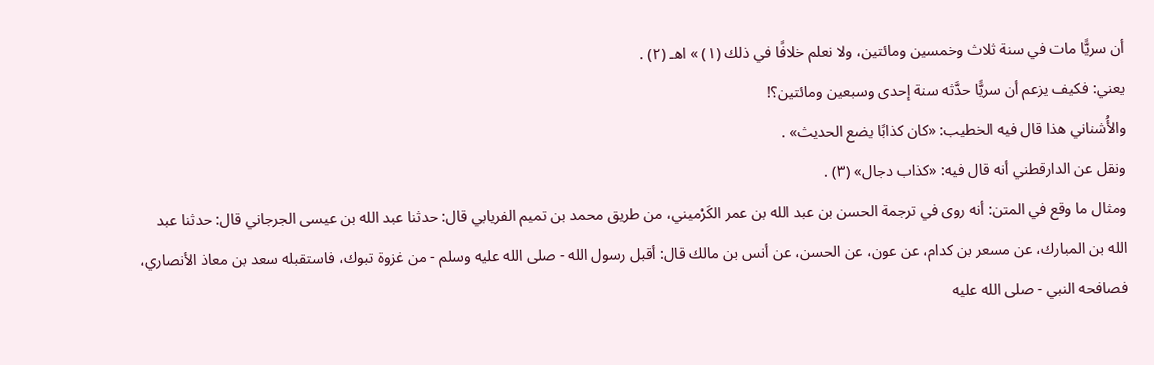أن سريًّا مات في سنة ثلاث وخمسين ومائتين، ولا نعلم خلافًا في ذلك (١) » اهـ (٢) .
يعني: فكيف يزعم أن سريًّا حدَّثه سنة إحدى وسبعين ومائتين؟!
والأُشناني هذا قال فيه الخطيب: «كان كذابًا يضع الحديث» .
ونقل عن الدارقطني أنه قال فيه: «كذاب دجال» (٣) .
ومثال ما وقع في المتن: أنه روى في ترجمة الحسن بن عبد الله بن عمر الكَرْميني، من طريق محمد بن تميم الفريابي قال: حدثنا عبد الله بن عيسى الجرجاني قال: حدثنا عبد الله بن المبارك، عن مسعر بن كدام، عن عون، عن الحسن، عن أنس بن مالك قال: أقبل رسول الله - صلى الله عليه وسلم - من غزوة تبوك، فاستقبله سعد بن معاذ الأنصاري، فصافحه النبي - صلى الله عليه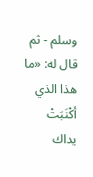وسلم - ثم قال له: «ما هذا الذي أكْنَبَتْ يداك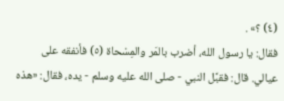(٤) ؟» .
فقال: يا رسول الله، أضرب بالمَر والمِسْحاة (٥) فأنفقه على عيالي. قال: فقبَّل النبي - صلى الله عليه وسلم - يده، فقال: «هذه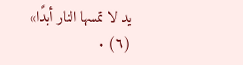يد لا تمسها النار أبدًا» (٦) .